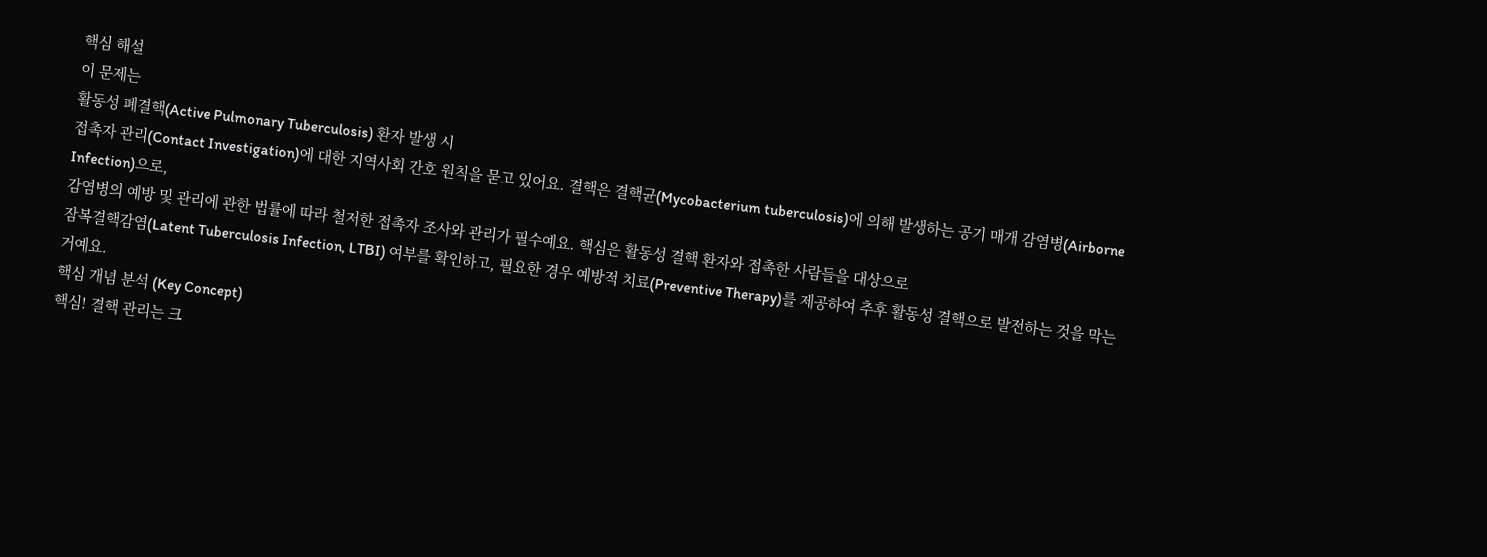핵심 해설
이 문제는
활동성 폐결핵(Active Pulmonary Tuberculosis) 환자 발생 시
접촉자 관리(Contact Investigation)에 대한 지역사회 간호 원칙을 묻고 있어요. 결핵은 결핵균(Mycobacterium tuberculosis)에 의해 발생하는 공기 매개 감염병(Airborne Infection)으로,
감염병의 예방 및 관리에 관한 법률에 따라 철저한 접촉자 조사와 관리가 필수예요. 핵심은 활동성 결핵 환자와 접촉한 사람들을 대상으로
잠복결핵감염(Latent Tuberculosis Infection, LTBI) 여부를 확인하고, 필요한 경우 예방적 치료(Preventive Therapy)를 제공하여 추후 활동성 결핵으로 발전하는 것을 막는 거예요.
핵심 개념 분석 (Key Concept)
핵심! 결핵 관리는 크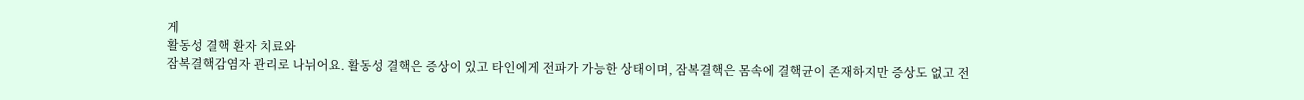게
활동성 결핵 환자 치료와
잠복결핵감염자 관리로 나뉘어요. 활동성 결핵은 증상이 있고 타인에게 전파가 가능한 상태이며, 잠복결핵은 몸속에 결핵균이 존재하지만 증상도 없고 전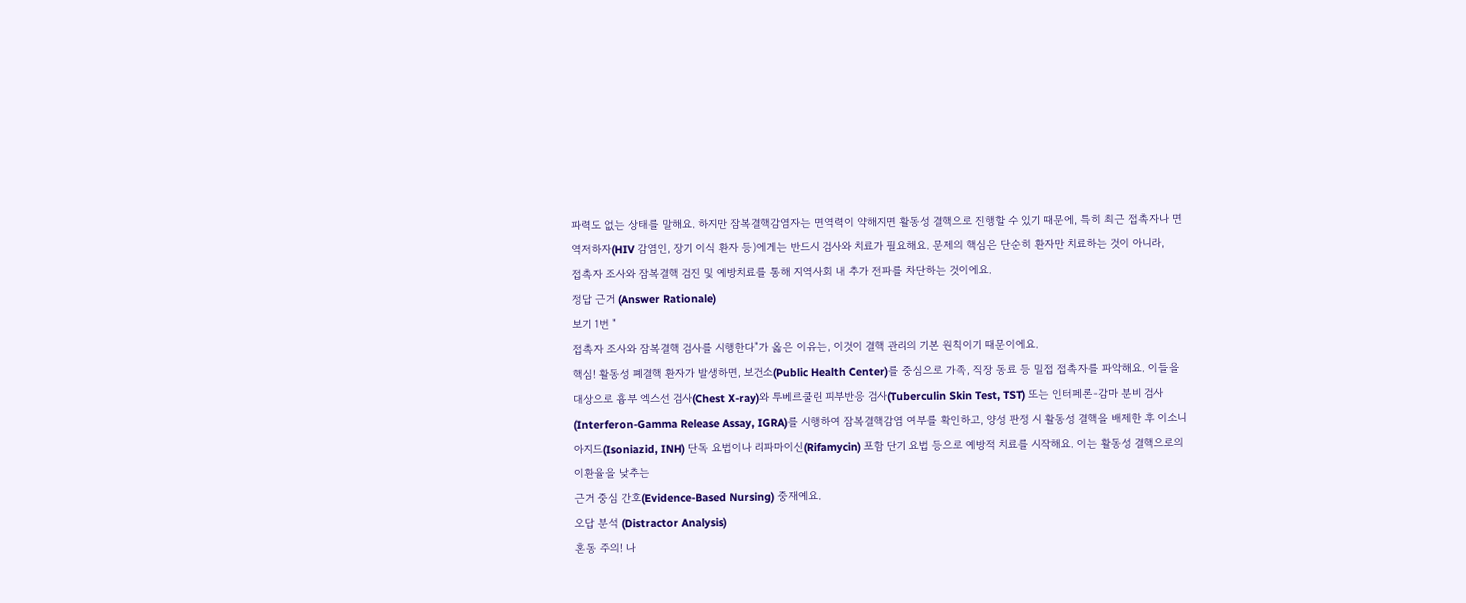파력도 없는 상태를 말해요. 하지만 잠복결핵감염자는 면역력이 약해지면 활동성 결핵으로 진행할 수 있기 때문에, 특히 최근 접촉자나 면역저하자(HIV 감염인, 장기 이식 환자 등)에게는 반드시 검사와 치료가 필요해요. 문제의 핵심은 단순히 환자만 치료하는 것이 아니라,
접촉자 조사와 잠복결핵 검진 및 예방치료를 통해 지역사회 내 추가 전파를 차단하는 것이에요.
정답 근거 (Answer Rationale)
보기 1번 "
접촉자 조사와 잠복결핵 검사를 시행한다"가 옳은 이유는, 이것이 결핵 관리의 기본 원칙이기 때문이에요.
핵심! 활동성 폐결핵 환자가 발생하면, 보건소(Public Health Center)를 중심으로 가족, 직장 동료 등 밀접 접촉자를 파악해요. 이들을 대상으로 흉부 엑스선 검사(Chest X-ray)와 투베르쿨린 피부반응 검사(Tuberculin Skin Test, TST) 또는 인터페론-감마 분비 검사(Interferon-Gamma Release Assay, IGRA)를 시행하여 잠복결핵감염 여부를 확인하고, 양성 판정 시 활동성 결핵을 배제한 후 이소니아지드(Isoniazid, INH) 단독 요법이나 리파마이신(Rifamycin) 포함 단기 요법 등으로 예방적 치료를 시작해요. 이는 활동성 결핵으로의 이환율을 낮추는
근거 중심 간호(Evidence-Based Nursing) 중재예요.
오답 분석 (Distractor Analysis)
혼동 주의! 나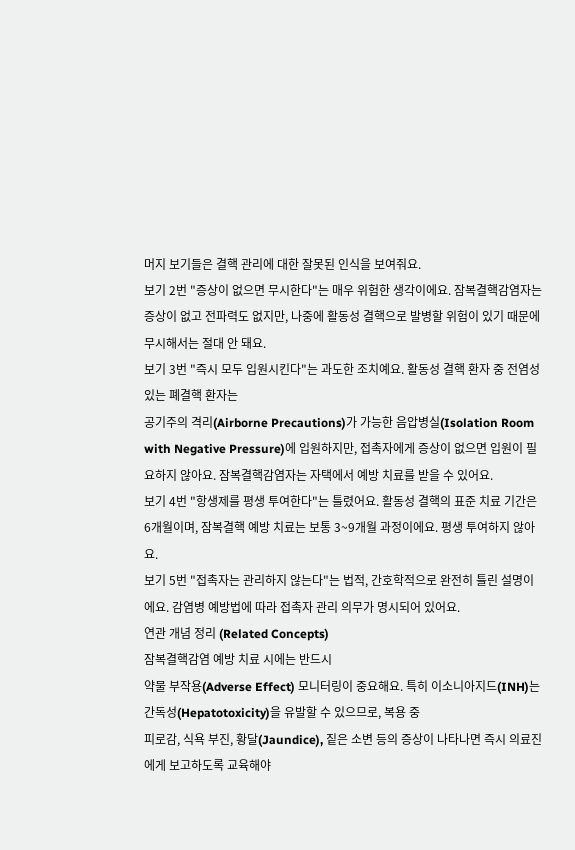머지 보기들은 결핵 관리에 대한 잘못된 인식을 보여줘요.
보기 2번 "증상이 없으면 무시한다"는 매우 위험한 생각이에요. 잠복결핵감염자는 증상이 없고 전파력도 없지만, 나중에 활동성 결핵으로 발병할 위험이 있기 때문에 무시해서는 절대 안 돼요.
보기 3번 "즉시 모두 입원시킨다"는 과도한 조치예요. 활동성 결핵 환자 중 전염성 있는 폐결핵 환자는
공기주의 격리(Airborne Precautions)가 가능한 음압병실(Isolation Room with Negative Pressure)에 입원하지만, 접촉자에게 증상이 없으면 입원이 필요하지 않아요. 잠복결핵감염자는 자택에서 예방 치료를 받을 수 있어요.
보기 4번 "항생제를 평생 투여한다"는 틀렸어요. 활동성 결핵의 표준 치료 기간은 6개월이며, 잠복결핵 예방 치료는 보통 3~9개월 과정이에요. 평생 투여하지 않아요.
보기 5번 "접촉자는 관리하지 않는다"는 법적, 간호학적으로 완전히 틀린 설명이에요. 감염병 예방법에 따라 접촉자 관리 의무가 명시되어 있어요.
연관 개념 정리 (Related Concepts)
잠복결핵감염 예방 치료 시에는 반드시
약물 부작용(Adverse Effect) 모니터링이 중요해요. 특히 이소니아지드(INH)는 간독성(Hepatotoxicity)을 유발할 수 있으므로, 복용 중
피로감, 식욕 부진, 황달(Jaundice), 짙은 소변 등의 증상이 나타나면 즉시 의료진에게 보고하도록 교육해야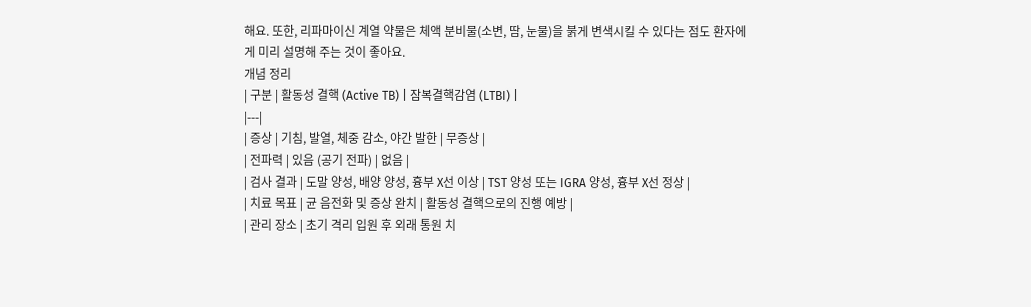해요. 또한, 리파마이신 계열 약물은 체액 분비물(소변, 땀, 눈물)을 붉게 변색시킬 수 있다는 점도 환자에게 미리 설명해 주는 것이 좋아요.
개념 정리
| 구분 | 활동성 결핵 (Active TB) | 잠복결핵감염 (LTBI) |
|---|
| 증상 | 기침, 발열, 체중 감소, 야간 발한 | 무증상 |
| 전파력 | 있음 (공기 전파) | 없음 |
| 검사 결과 | 도말 양성, 배양 양성, 흉부 X선 이상 | TST 양성 또는 IGRA 양성, 흉부 X선 정상 |
| 치료 목표 | 균 음전화 및 증상 완치 | 활동성 결핵으로의 진행 예방 |
| 관리 장소 | 초기 격리 입원 후 외래 통원 치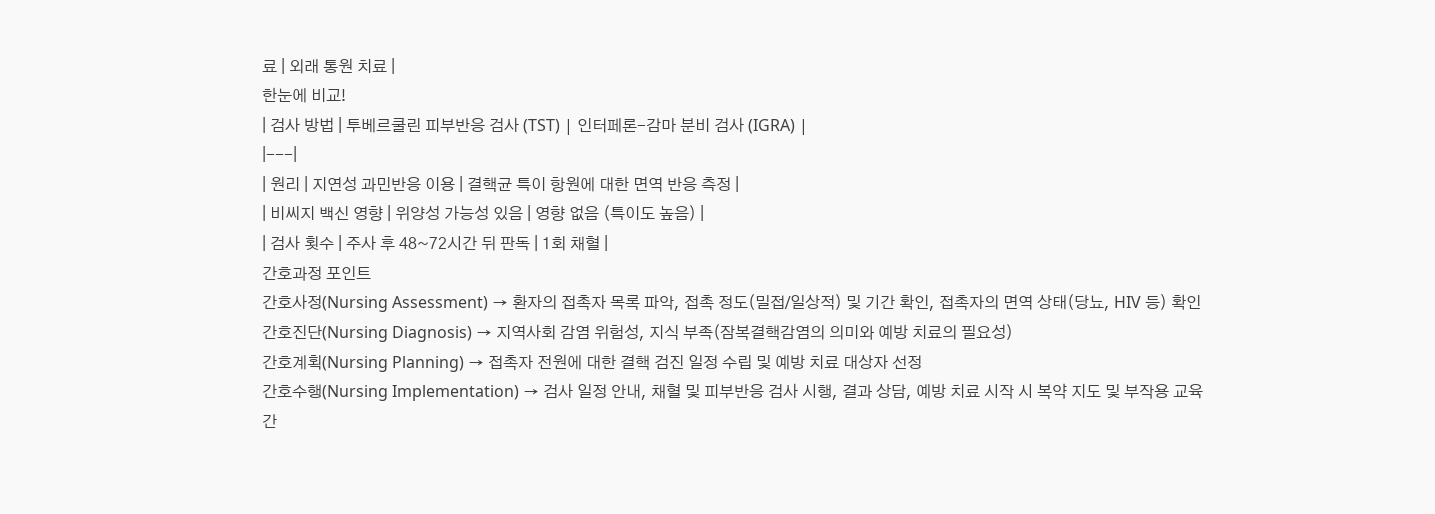료 | 외래 통원 치료 |
한눈에 비교!
| 검사 방법 | 투베르쿨린 피부반응 검사 (TST) | 인터페론-감마 분비 검사 (IGRA) |
|---|
| 원리 | 지연성 과민반응 이용 | 결핵균 특이 항원에 대한 면역 반응 측정 |
| 비씨지 백신 영향 | 위양성 가능성 있음 | 영향 없음 (특이도 높음) |
| 검사 횟수 | 주사 후 48~72시간 뒤 판독 | 1회 채혈 |
간호과정 포인트
간호사정(Nursing Assessment) → 환자의 접촉자 목록 파악, 접촉 정도(밀접/일상적) 및 기간 확인, 접촉자의 면역 상태(당뇨, HIV 등) 확인
간호진단(Nursing Diagnosis) → 지역사회 감염 위험성, 지식 부족(잠복결핵감염의 의미와 예방 치료의 필요성)
간호계획(Nursing Planning) → 접촉자 전원에 대한 결핵 검진 일정 수립 및 예방 치료 대상자 선정
간호수행(Nursing Implementation) → 검사 일정 안내, 채혈 및 피부반응 검사 시행, 결과 상담, 예방 치료 시작 시 복약 지도 및 부작용 교육
간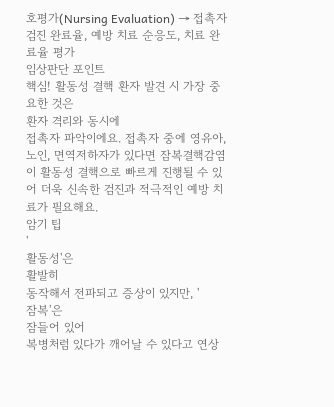호평가(Nursing Evaluation) → 접촉자 검진 완료율, 예방 치료 순응도, 치료 완료율 평가
임상판단 포인트
핵심! 활동성 결핵 환자 발견 시 가장 중요한 것은
환자 격리와 동시에
접촉자 파악이에요. 접촉자 중에 영유아, 노인, 면역저하자가 있다면 잠복결핵감염이 활동성 결핵으로 빠르게 진행될 수 있어 더욱 신속한 검진과 적극적인 예방 치료가 필요해요.
암기 팁
'
활동성'은
활발히
동작해서 전파되고 증상이 있지만, '
잠복'은
잠들어 있어
복병처럼 있다가 깨어날 수 있다고 연상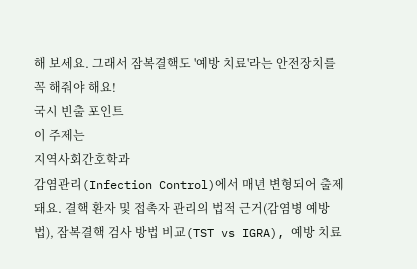해 보세요. 그래서 잠복결핵도 '예방 치료'라는 안전장치를 꼭 해줘야 해요!
국시 빈출 포인트
이 주제는
지역사회간호학과
감염관리(Infection Control)에서 매년 변형되어 출제돼요. 결핵 환자 및 접촉자 관리의 법적 근거(감염병 예방법), 잠복결핵 검사 방법 비교(TST vs IGRA), 예방 치료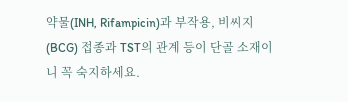약물(INH, Rifampicin)과 부작용, 비씨지(BCG) 접종과 TST의 관계 등이 단골 소재이니 꼭 숙지하세요.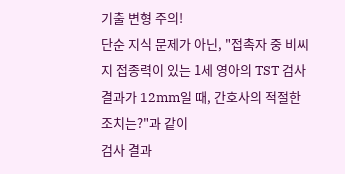기출 변형 주의!
단순 지식 문제가 아닌, "접촉자 중 비씨지 접종력이 있는 1세 영아의 TST 검사 결과가 12mm일 때, 간호사의 적절한 조치는?"과 같이
검사 결과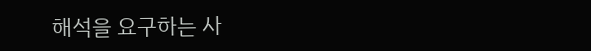해석을 요구하는 사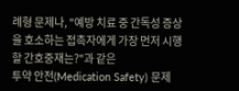례형 문제나, "예방 치료 중 간독성 증상을 호소하는 접촉자에게 가장 먼저 시행할 간호중재는?"과 같은
투약 안전(Medication Safety) 문제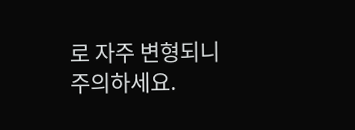로 자주 변형되니 주의하세요.